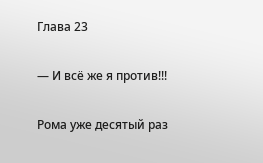Глава 23

— И всё же я против!!!

Рома уже десятый раз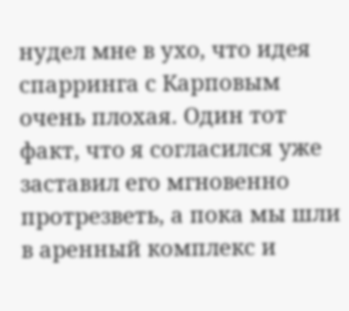нудел мне в ухо, что идея спарринга с Карповым очень плохая. Один тот факт, что я согласился уже заставил его мгновенно протрезветь, а пока мы шли в аренный комплекс и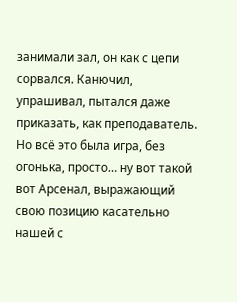занимали зал, он как с цепи сорвался. Канючил, упрашивал, пытался даже приказать, как преподаватель. Но всё это была игра, без огонька, просто… ну вот такой вот Арсенал, выражающий свою позицию касательно нашей с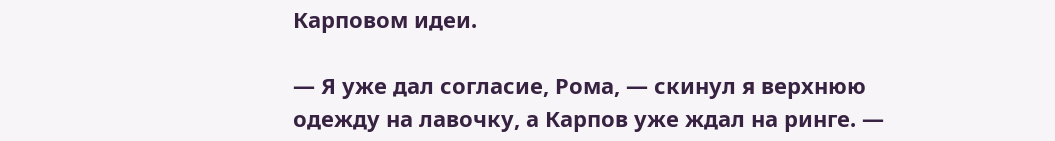Карповом идеи.

— Я уже дал согласие, Рома, — скинул я верхнюю одежду на лавочку, а Карпов уже ждал на ринге. —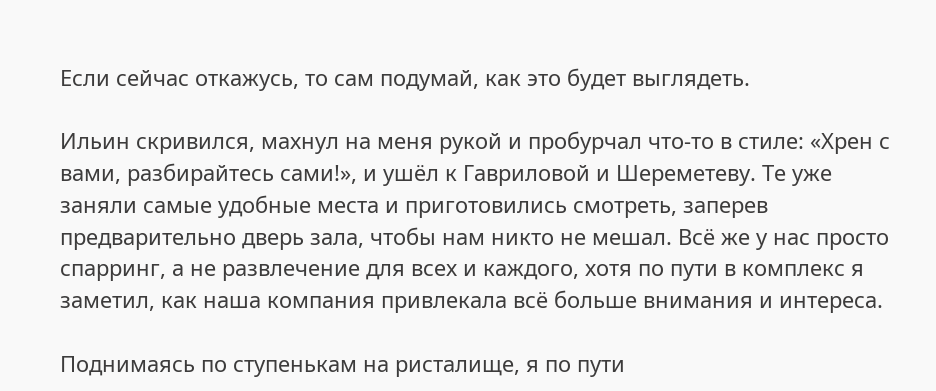Если сейчас откажусь, то сам подумай, как это будет выглядеть.

Ильин скривился, махнул на меня рукой и пробурчал что-то в стиле: «Хрен с вами, разбирайтесь сами!», и ушёл к Гавриловой и Шереметеву. Те уже заняли самые удобные места и приготовились смотреть, заперев предварительно дверь зала, чтобы нам никто не мешал. Всё же у нас просто спарринг, а не развлечение для всех и каждого, хотя по пути в комплекс я заметил, как наша компания привлекала всё больше внимания и интереса.

Поднимаясь по ступенькам на ристалище, я по пути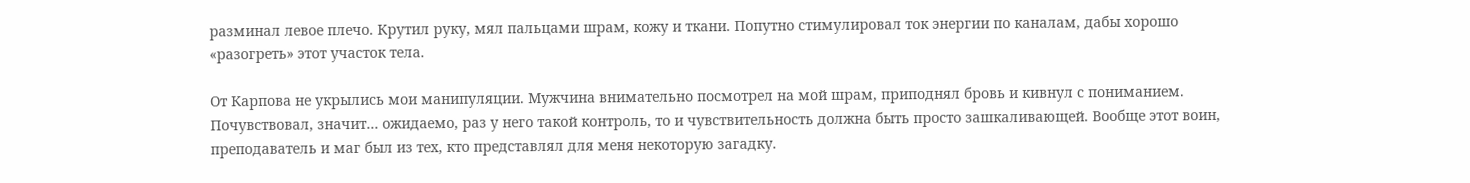разминал левое плечо. Крутил руку, мял пальцами шрам, кожу и ткани. Попутно стимулировал ток энергии по каналам, дабы хорошо «разогреть» этот участок тела.

От Карпова не укрылись мои манипуляции. Мужчина внимательно посмотрел на мой шрам, приподнял бровь и кивнул с пониманием. Почувствовал, значит… ожидаемо, раз у него такой контроль, то и чувствительность должна быть просто зашкаливающей. Вообще этот воин, преподаватель и маг был из тех, кто представлял для меня некоторую загадку.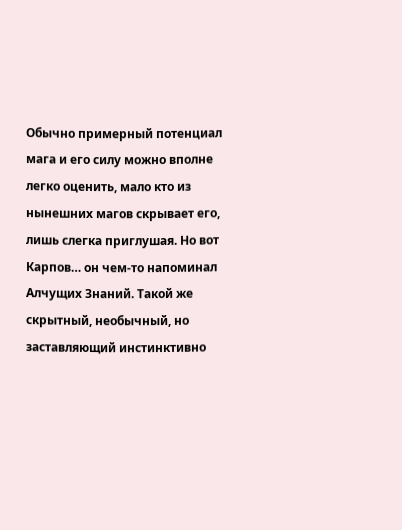Обычно примерный потенциал мага и его силу можно вполне легко оценить, мало кто из нынешних магов скрывает его, лишь слегка приглушая. Но вот Карпов… он чем-то напоминал Алчущих Знаний. Такой же скрытный, необычный, но заставляющий инстинктивно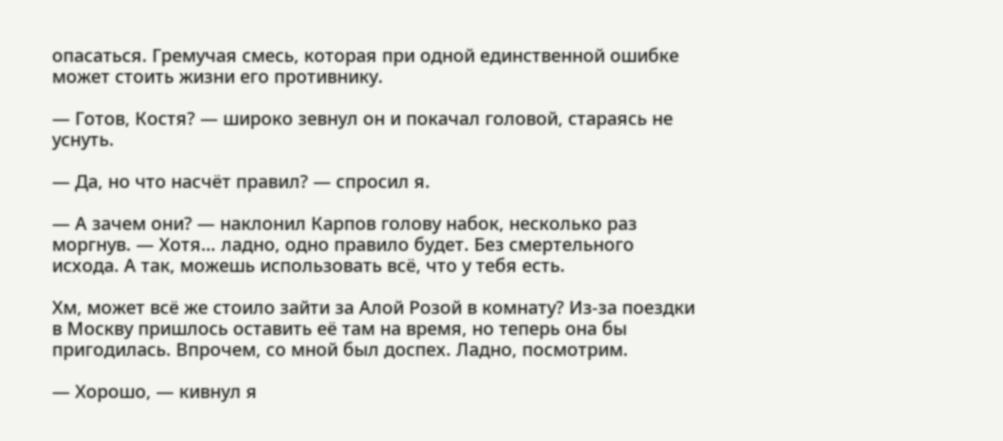опасаться. Гремучая смесь, которая при одной единственной ошибке может стоить жизни его противнику.

— Готов, Костя? — широко зевнул он и покачал головой, стараясь не уснуть.

— Да, но что насчёт правил? — спросил я.

— А зачем они? — наклонил Карпов голову набок, несколько раз моргнув. — Хотя… ладно, одно правило будет. Без смертельного исхода. А так, можешь использовать всё, что у тебя есть.

Хм, может всё же стоило зайти за Алой Розой в комнату? Из-за поездки в Москву пришлось оставить её там на время, но теперь она бы пригодилась. Впрочем, со мной был доспех. Ладно, посмотрим.

— Хорошо, — кивнул я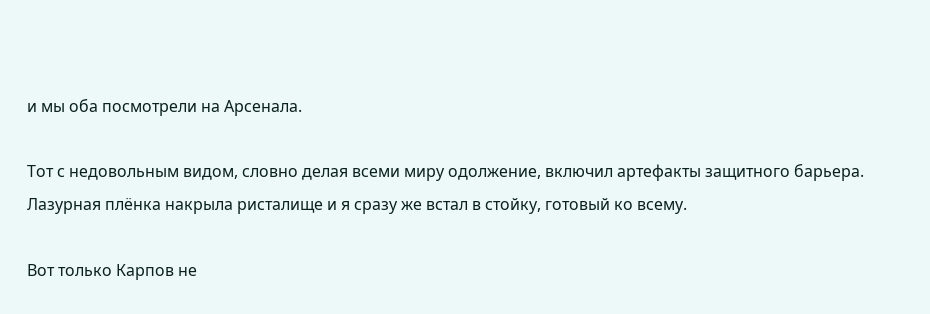и мы оба посмотрели на Арсенала.

Тот с недовольным видом, словно делая всеми миру одолжение, включил артефакты защитного барьера. Лазурная плёнка накрыла ристалище и я сразу же встал в стойку, готовый ко всему.

Вот только Карпов не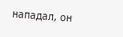нападал, он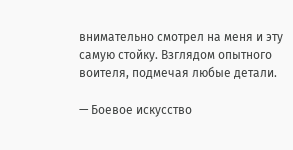внимательно смотрел на меня и эту самую стойку. Взглядом опытного воителя, подмечая любые детали.

— Боевое искусство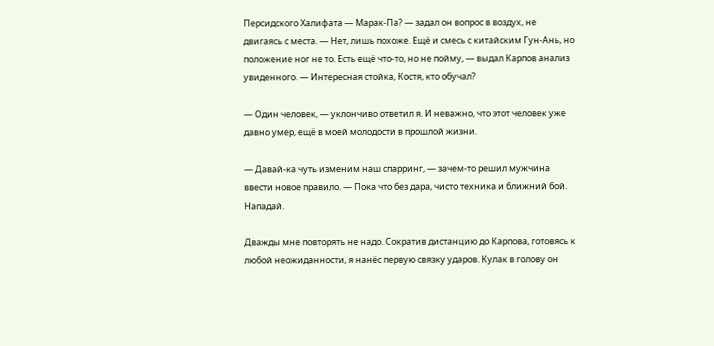Персидского Халифата — Марак-Па? — задал он вопрос в воздух, не двигаясь с места. — Нет, лишь похоже. Ещё и смесь с китайским Гун-Ань, но положение ног не то. Есть ещё что-то, но не пойму, — выдал Карпов анализ увиденного. — Интересная стойка, Костя, кто обучал?

— Один человек, — уклончиво ответил я. И неважно, что этот человек уже давно умер, ещё в моей молодости в прошлой жизни.

— Давай-ка чуть изменим наш спарринг, — зачем-то решил мужчина ввести новое правило. — Пока что без дара, чисто техника и ближний бой. Нападай.

Дважды мне повторять не надо. Сократив дистанцию до Карпова, готовясь к любой неожиданности, я нанёс первую связку ударов. Кулак в голову он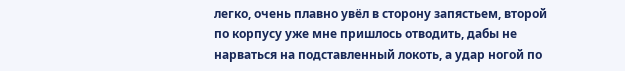легко, очень плавно увёл в сторону запястьем, второй по корпусу уже мне пришлось отводить, дабы не нарваться на подставленный локоть, а удар ногой по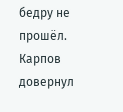бедру не прошёл. Карпов довернул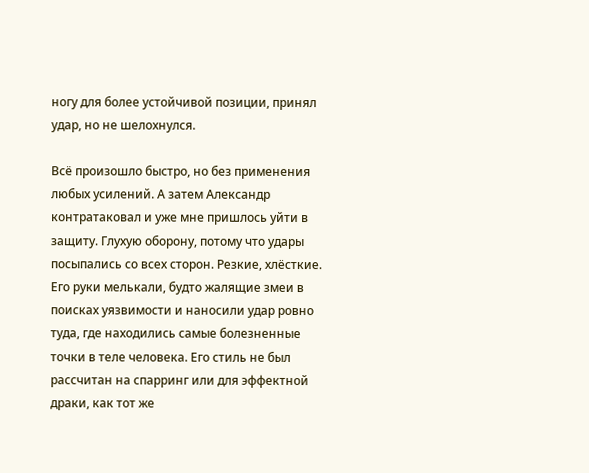ногу для более устойчивой позиции, принял удар, но не шелохнулся.

Всё произошло быстро, но без применения любых усилений. А затем Александр контратаковал и уже мне пришлось уйти в защиту. Глухую оборону, потому что удары посыпались со всех сторон. Резкие, хлёсткие. Его руки мелькали, будто жалящие змеи в поисках уязвимости и наносили удар ровно туда, где находились самые болезненные точки в теле человека. Его стиль не был рассчитан на спарринг или для эффектной драки, как тот же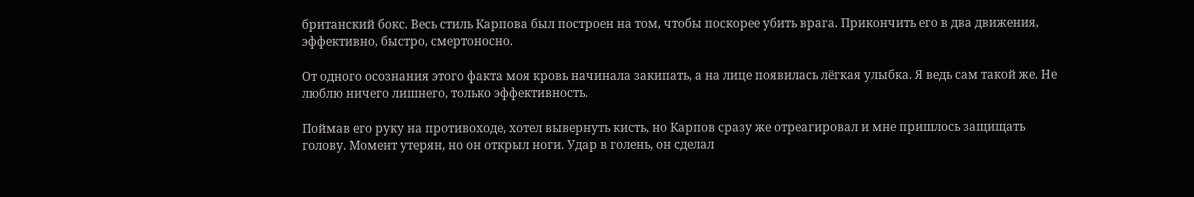британский бокс. Весь стиль Карпова был построен на том, чтобы поскорее убить врага. Прикончить его в два движения, эффективно, быстро, смертоносно.

От одного осознания этого факта моя кровь начинала закипать, а на лице появилась лёгкая улыбка. Я ведь сам такой же. Не люблю ничего лишнего, только эффективность.

Поймав его руку на противоходе, хотел вывернуть кисть, но Карпов сразу же отреагировал и мне пришлось защищать голову. Момент утерян, но он открыл ноги. Удар в голень, он сделал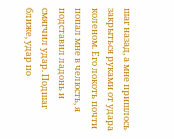шаг назад, а мне пришлось закрыться руками от удара коленом. Его локоть почти попал мне в челюсть, я подставил ладонь и смягчил удар. Подшаг ближе, удар по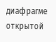диафрагме открытой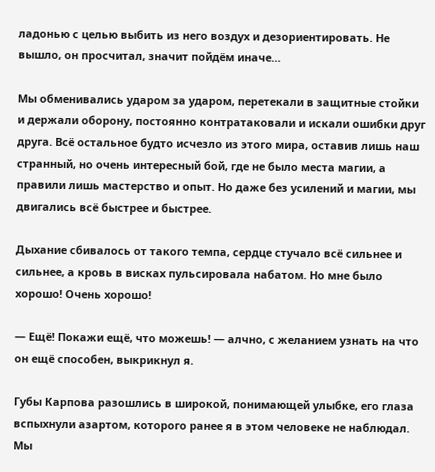ладонью с целью выбить из него воздух и дезориентировать. Не вышло, он просчитал, значит пойдём иначе…

Мы обменивались ударом за ударом, перетекали в защитные стойки и держали оборону, постоянно контратаковали и искали ошибки друг друга. Всё остальное будто исчезло из этого мира, оставив лишь наш странный, но очень интересный бой, где не было места магии, а правили лишь мастерство и опыт. Но даже без усилений и магии, мы двигались всё быстрее и быстрее.

Дыхание сбивалось от такого темпа, сердце стучало всё сильнее и сильнее, а кровь в висках пульсировала набатом. Но мне было хорошо! Очень хорошо!

— Ещё! Покажи ещё, что можешь! — алчно, с желанием узнать на что он ещё способен, выкрикнул я.

Губы Карпова разошлись в широкой, понимающей улыбке, его глаза вспыхнули азартом, которого ранее я в этом человеке не наблюдал. Мы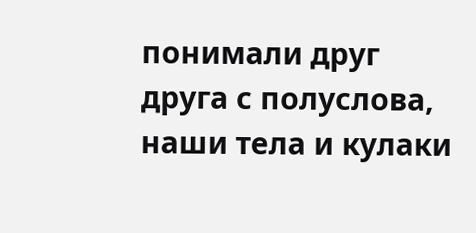понимали друг друга с полуслова, наши тела и кулаки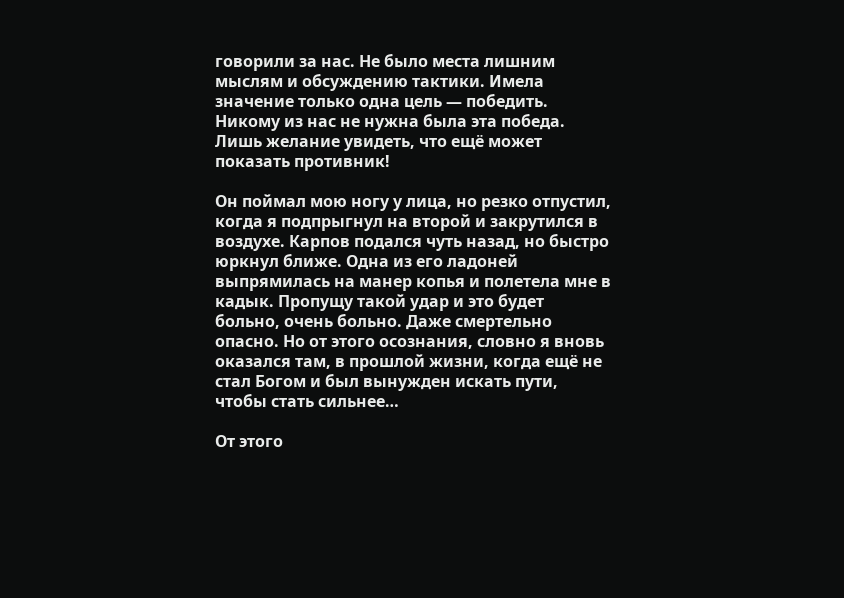говорили за нас. Не было места лишним мыслям и обсуждению тактики. Имела значение только одна цель — победить. Никому из нас не нужна была эта победа. Лишь желание увидеть, что ещё может показать противник!

Он поймал мою ногу у лица, но резко отпустил, когда я подпрыгнул на второй и закрутился в воздухе. Карпов подался чуть назад, но быстро юркнул ближе. Одна из его ладоней выпрямилась на манер копья и полетела мне в кадык. Пропущу такой удар и это будет больно, очень больно. Даже смертельно опасно. Но от этого осознания, словно я вновь оказался там, в прошлой жизни, когда ещё не стал Богом и был вынужден искать пути, чтобы стать сильнее…

От этого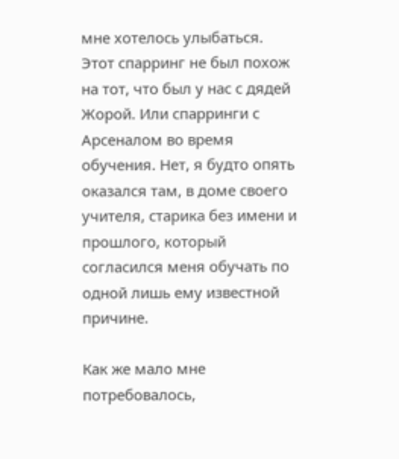мне хотелось улыбаться. Этот спарринг не был похож на тот, что был у нас с дядей Жорой. Или спарринги с Арсеналом во время обучения. Нет, я будто опять оказался там, в доме своего учителя, старика без имени и прошлого, который согласился меня обучать по одной лишь ему известной причине.

Как же мало мне потребовалось,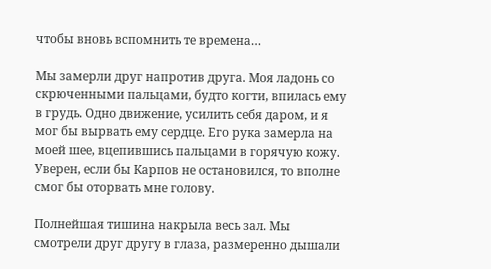чтобы вновь вспомнить те времена…

Мы замерли друг напротив друга. Моя ладонь со скрюченными пальцами, будто когти, впилась ему в грудь. Одно движение, усилить себя даром, и я мог бы вырвать ему сердце. Его рука замерла на моей шее, вцепившись пальцами в горячую кожу. Уверен, если бы Карпов не остановился, то вполне смог бы оторвать мне голову.

Полнейшая тишина накрыла весь зал. Мы смотрели друг другу в глаза, размеренно дышали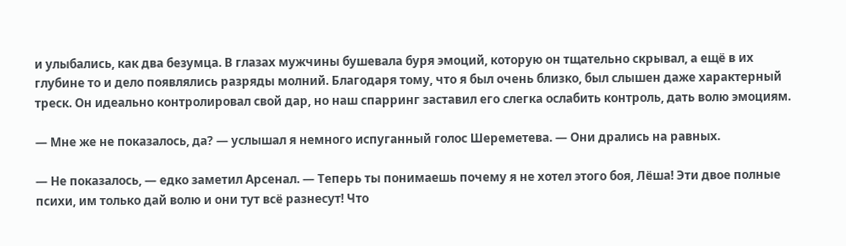и улыбались, как два безумца. В глазах мужчины бушевала буря эмоций, которую он тщательно скрывал, а ещё в их глубине то и дело появлялись разряды молний. Благодаря тому, что я был очень близко, был слышен даже характерный треск. Он идеально контролировал свой дар, но наш спарринг заставил его слегка ослабить контроль, дать волю эмоциям.

— Мне же не показалось, да? — услышал я немного испуганный голос Шереметева. — Они дрались на равных.

— Не показалось, — едко заметил Арсенал. — Теперь ты понимаешь почему я не хотел этого боя, Лёша! Эти двое полные психи, им только дай волю и они тут всё разнесут! Что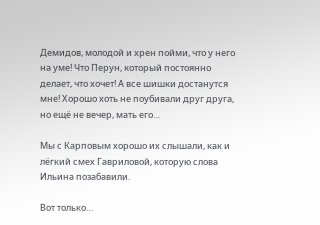Демидов, молодой и хрен пойми, что у него на уме! Что Перун, который постоянно делает, что хочет! А все шишки достанутся мне! Хорошо хоть не поубивали друг друга, но ещё не вечер, мать его…

Мы с Карповым хорошо их слышали, как и лёгкий смех Гавриловой, которую слова Ильина позабавили.

Вот только…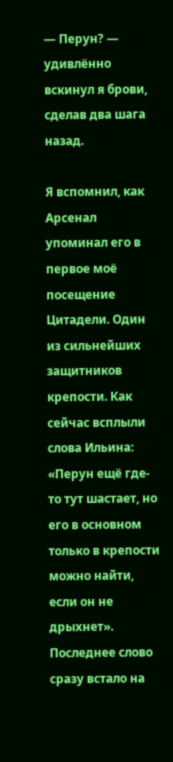— Перун? — удивлённо вскинул я брови, сделав два шага назад.

Я вспомнил, как Арсенал упоминал его в первое моё посещение Цитадели. Один из сильнейших защитников крепости. Как сейчас всплыли слова Ильина: «Перун ещё где-то тут шастает, но его в основном только в крепости можно найти, если он не дрыхнет». Последнее слово сразу встало на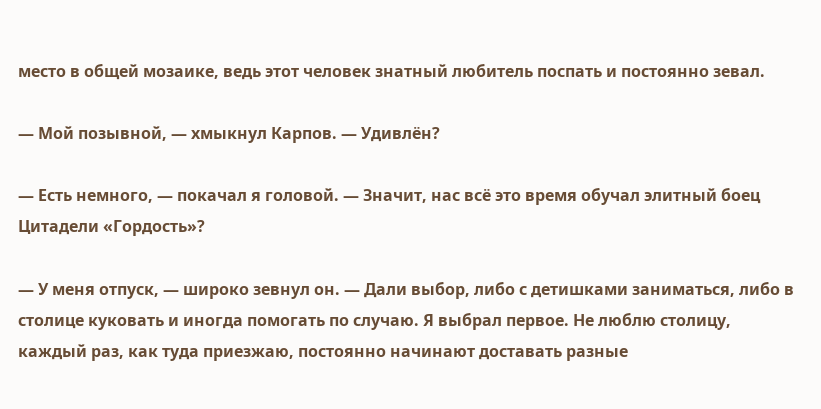место в общей мозаике, ведь этот человек знатный любитель поспать и постоянно зевал.

— Мой позывной, — хмыкнул Карпов. — Удивлён?

— Есть немного, — покачал я головой. — Значит, нас всё это время обучал элитный боец Цитадели «Гордость»?

— У меня отпуск, — широко зевнул он. — Дали выбор, либо с детишками заниматься, либо в столице куковать и иногда помогать по случаю. Я выбрал первое. Не люблю столицу, каждый раз, как туда приезжаю, постоянно начинают доставать разные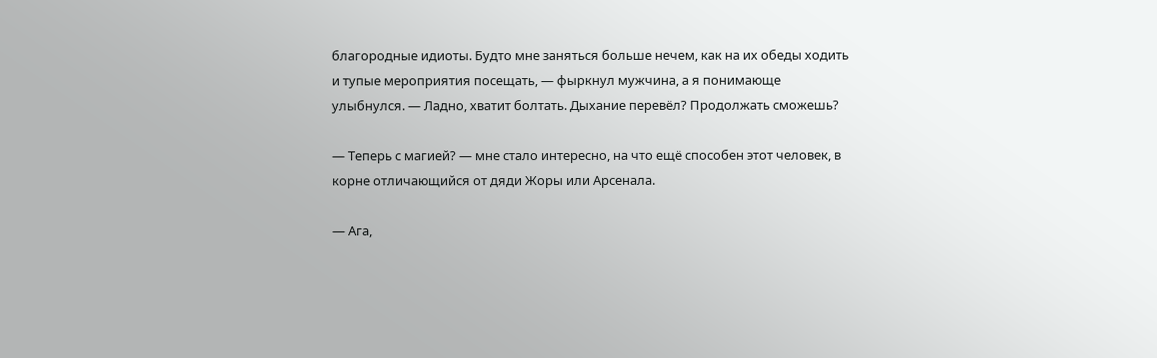благородные идиоты. Будто мне заняться больше нечем, как на их обеды ходить и тупые мероприятия посещать, — фыркнул мужчина, а я понимающе улыбнулся. — Ладно, хватит болтать. Дыхание перевёл? Продолжать сможешь?

— Теперь с магией? — мне стало интересно, на что ещё способен этот человек, в корне отличающийся от дяди Жоры или Арсенала.

— Ага,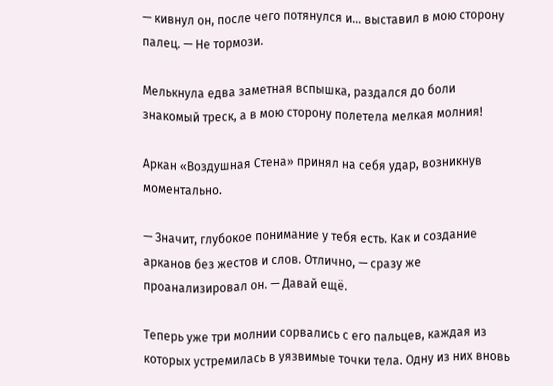— кивнул он, после чего потянулся и… выставил в мою сторону палец. — Не тормози.

Мелькнула едва заметная вспышка, раздался до боли знакомый треск, а в мою сторону полетела мелкая молния!

Аркан «Воздушная Стена» принял на себя удар, возникнув моментально.

— Значит, глубокое понимание у тебя есть. Как и создание арканов без жестов и слов. Отлично, — сразу же проанализировал он. — Давай ещё.

Теперь уже три молнии сорвались с его пальцев, каждая из которых устремилась в уязвимые точки тела. Одну из них вновь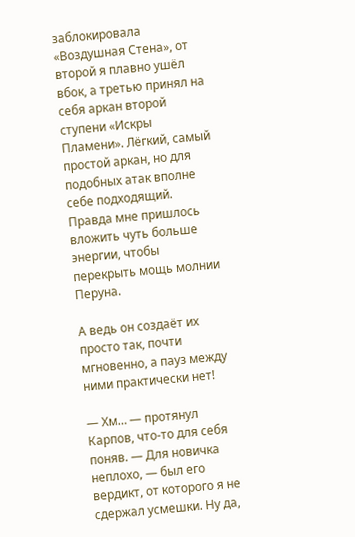заблокировала «Воздушная Стена», от второй я плавно ушёл вбок, а третью принял на себя аркан второй ступени «Искры Пламени». Лёгкий, самый простой аркан, но для подобных атак вполне себе подходящий. Правда мне пришлось вложить чуть больше энергии, чтобы перекрыть мощь молнии Перуна.

А ведь он создаёт их просто так, почти мгновенно, а пауз между ними практически нет!

— Хм… — протянул Карпов, что-то для себя поняв. — Для новичка неплохо, — был его вердикт, от которого я не сдержал усмешки. Ну да,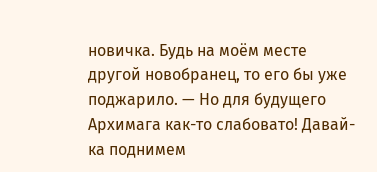новичка. Будь на моём месте другой новобранец, то его бы уже поджарило. — Но для будущего Архимага как-то слабовато! Давай-ка поднимем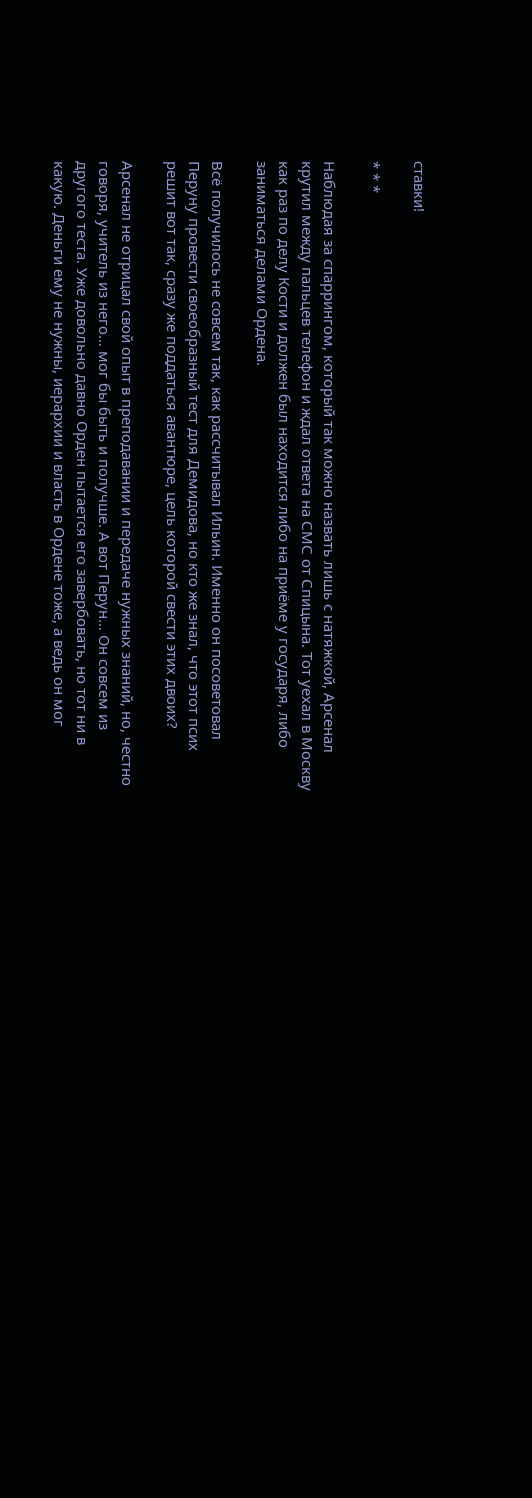ставки!

* * *

Наблюдая за спаррингом, который так можно назвать лишь с натяжкой, Арсенал крутил между пальцев телефон и ждал ответа на СМС от Спицына. Тот уехал в Москву как раз по делу Кости и должен был находится либо на приёме у государя, либо заниматься делами Ордена.

Всё получилось не совсем так, как рассчитывал Ильин. Именно он посоветовал Перуну провести своеобразный тест для Демидова, но кто же знал, что этот псих решит вот так, сразу же поддаться авантюре, цель которой свести этих двоих?

Арсенал не отрицал свой опыт в преподавании и передаче нужных знаний, но, честно говоря, учитель из него… мог бы быть и получше. А вот Перун… Он совсем из другого теста. Уже довольно давно Орден пытается его завербовать, но тот ни в какую. Деньги ему не нужны, иерархии и власть в Ордене тоже, а ведь он мог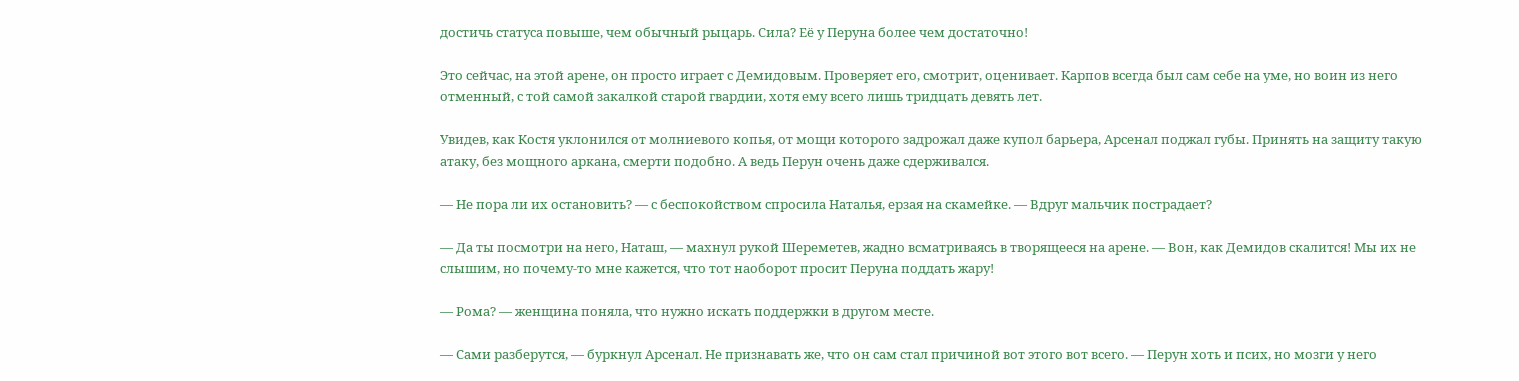достичь статуса повыше, чем обычный рыцарь. Сила? Её у Перуна более чем достаточно!

Это сейчас, на этой арене, он просто играет с Демидовым. Проверяет его, смотрит, оценивает. Карпов всегда был сам себе на уме, но воин из него отменный, с той самой закалкой старой гвардии, хотя ему всего лишь тридцать девять лет.

Увидев, как Костя уклонился от молниевого копья, от мощи которого задрожал даже купол барьера, Арсенал поджал губы. Принять на защиту такую атаку, без мощного аркана, смерти подобно. А ведь Перун очень даже сдерживался.

— Не пора ли их остановить? — с беспокойством спросила Наталья, ерзая на скамейке. — Вдруг мальчик пострадает?

— Да ты посмотри на него, Наташ, — махнул рукой Шереметев, жадно всматриваясь в творящееся на арене. — Вон, как Демидов скалится! Мы их не слышим, но почему-то мне кажется, что тот наоборот просит Перуна поддать жару!

— Рома? — женщина поняла, что нужно искать поддержки в другом месте.

— Сами разберутся, — буркнул Арсенал. Не признавать же, что он сам стал причиной вот этого вот всего. — Перун хоть и псих, но мозги у него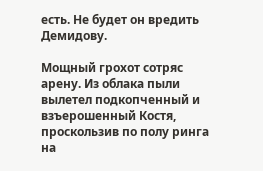есть. Не будет он вредить Демидову.

Мощный грохот сотряс арену. Из облака пыли вылетел подкопченный и взъерошенный Костя, проскользив по полу ринга на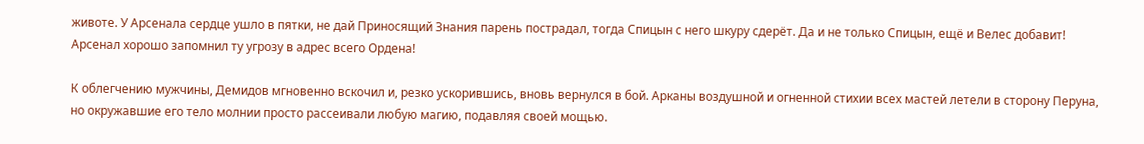животе. У Арсенала сердце ушло в пятки, не дай Приносящий Знания парень пострадал, тогда Спицын с него шкуру сдерёт. Да и не только Спицын, ещё и Велес добавит! Арсенал хорошо запомнил ту угрозу в адрес всего Ордена!

К облегчению мужчины, Демидов мгновенно вскочил и, резко ускорившись, вновь вернулся в бой. Арканы воздушной и огненной стихии всех мастей летели в сторону Перуна, но окружавшие его тело молнии просто рассеивали любую магию, подавляя своей мощью.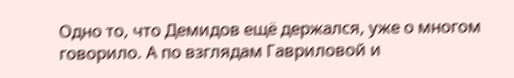Одно то, что Демидов ещё держался, уже о многом говорило. А по взглядам Гавриловой и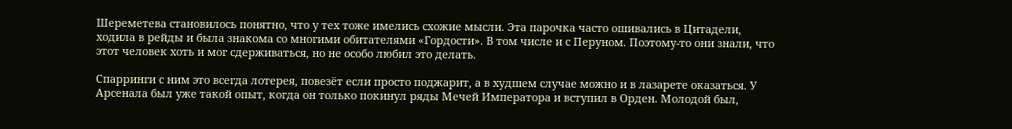Шереметева становилось понятно, что у тех тоже имелись схожие мысли. Эта парочка часто ошивались в Цитадели, ходила в рейды и была знакома со многими обитателями «Гордости». В том числе и с Перуном. Поэтому-то они знали, что этот человек хоть и мог сдерживаться, но не особо любил это делать.

Спарринги с ним это всегда лотерея, повезёт если просто поджарит, а в худшем случае можно и в лазарете оказаться. У Арсенала был уже такой опыт, когда он только покинул ряды Мечей Императора и вступил в Орден. Молодой был,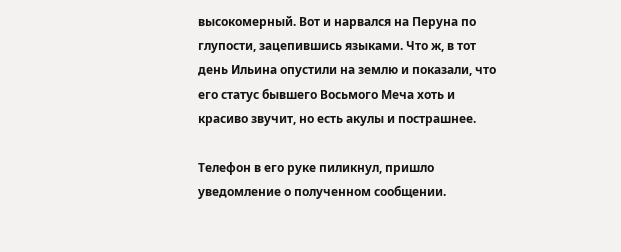высокомерный. Вот и нарвался на Перуна по глупости, зацепившись языками. Что ж, в тот день Ильина опустили на землю и показали, что его статус бывшего Восьмого Меча хоть и красиво звучит, но есть акулы и пострашнее.

Телефон в его руке пиликнул, пришло уведомление о полученном сообщении.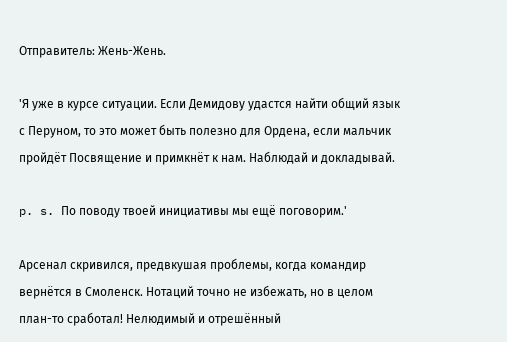Отправитель: Жень-Жень.

'Я уже в курсе ситуации. Если Демидову удастся найти общий язык с Перуном, то это может быть полезно для Ордена, если мальчик пройдёт Посвящение и примкнёт к нам. Наблюдай и докладывай.

p. s. По поводу твоей инициативы мы ещё поговорим.'

Арсенал скривился, предвкушая проблемы, когда командир вернётся в Смоленск. Нотаций точно не избежать, но в целом план-то сработал! Нелюдимый и отрешённый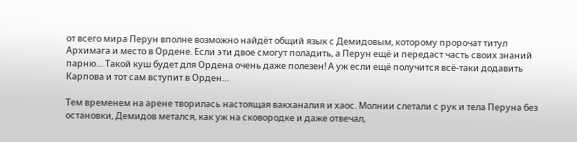от всего мира Перун вполне возможно найдёт общий язык с Демидовым, которому пророчат титул Архимага и место в Ордене. Если эти двое смогут поладить, а Перун ещё и передаст часть своих знаний парню… Такой куш будет для Ордена очень даже полезен! А уж если ещё получится всё-таки додавить Карпова и тот сам вступит в Орден…

Тем временем на арене творилась настоящая вакханалия и хаос. Молнии слетали с рук и тела Перуна без остановки, Демидов метался, как уж на сковородке и даже отвечал,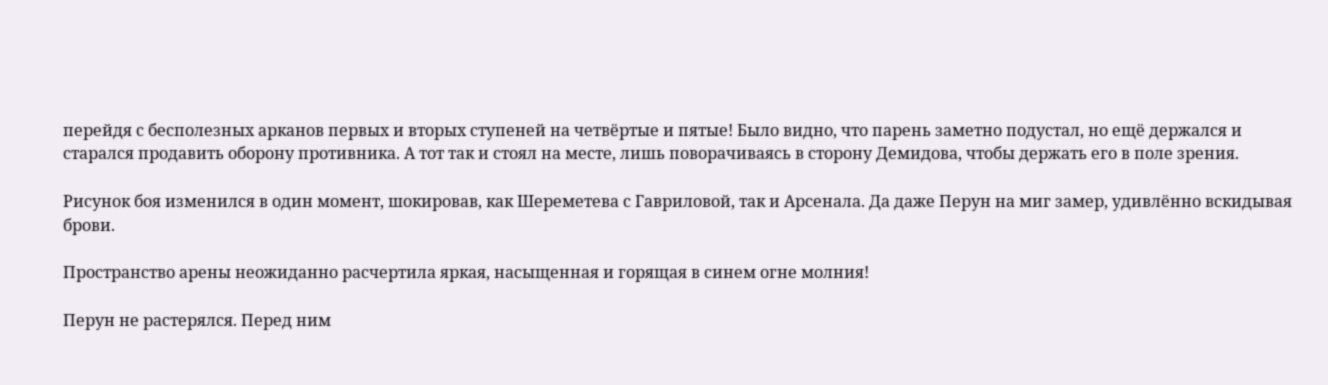перейдя с бесполезных арканов первых и вторых ступеней на четвёртые и пятые! Было видно, что парень заметно подустал, но ещё держался и старался продавить оборону противника. А тот так и стоял на месте, лишь поворачиваясь в сторону Демидова, чтобы держать его в поле зрения.

Рисунок боя изменился в один момент, шокировав, как Шереметева с Гавриловой, так и Арсенала. Да даже Перун на миг замер, удивлённо вскидывая брови.

Пространство арены неожиданно расчертила яркая, насыщенная и горящая в синем огне молния!

Перун не растерялся. Перед ним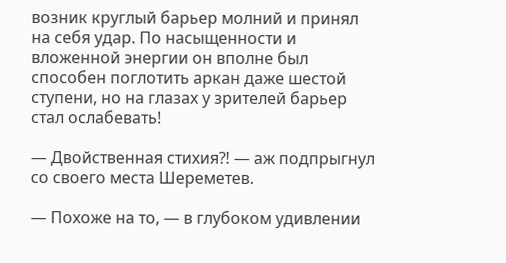возник круглый барьер молний и принял на себя удар. По насыщенности и вложенной энергии он вполне был способен поглотить аркан даже шестой ступени, но на глазах у зрителей барьер стал ослабевать!

— Двойственная стихия⁈ — аж подпрыгнул со своего места Шереметев.

— Похоже на то, — в глубоком удивлении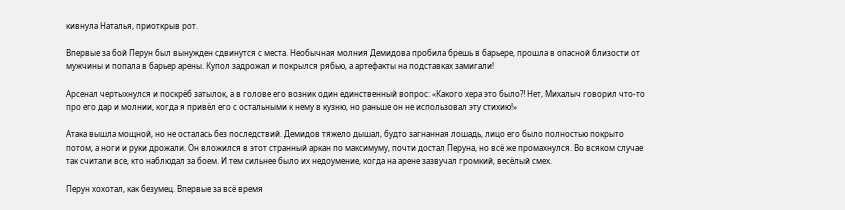кивнула Наталья, приоткрыв рот.

Впервые за бой Перун был вынужден сдвинутся с места. Необычная молния Демидова пробила брешь в барьере, прошла в опасной близости от мужчины и попала в барьер арены. Купол задрожал и покрылся рябью, а артефакты на подставках замигали!

Арсенал чертыхнулся и поскрёб затылок, а в голове его возник один единственный вопрос: «Какого хера это было⁈ Нет, Михалыч говорил что-то про его дар и молнии, когда я привёл его с остальными к нему в кузню, но раньше он не использовал эту стихию!»

Атака вышла мощной, но не осталась без последствий. Демидов тяжело дышал, будто загнанная лошадь, лицо его было полностью покрыто потом, а ноги и руки дрожали. Он вложился в этот странный аркан по максимуму, почти достал Перуна, но всё же промахнулся. Во всяком случае так считали все, кто наблюдал за боем. И тем сильнее было их недоумение, когда на арене зазвучал громкий, весёлый смех.

Перун хохотал, как безумец. Впервые за всё время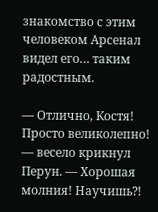знакомство с этим человеком Арсенал видел его… таким радостным.

— Отлично, Костя! Просто великолепно! — весело крикнул Перун. — Хорошая молния! Научишь⁈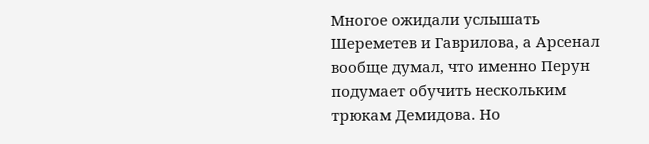Многое ожидали услышать Шереметев и Гаврилова, а Арсенал вообще думал, что именно Перун подумает обучить нескольким трюкам Демидова. Но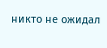никто не ожидал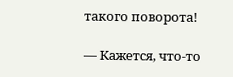такого поворота!

— Кажется, что-то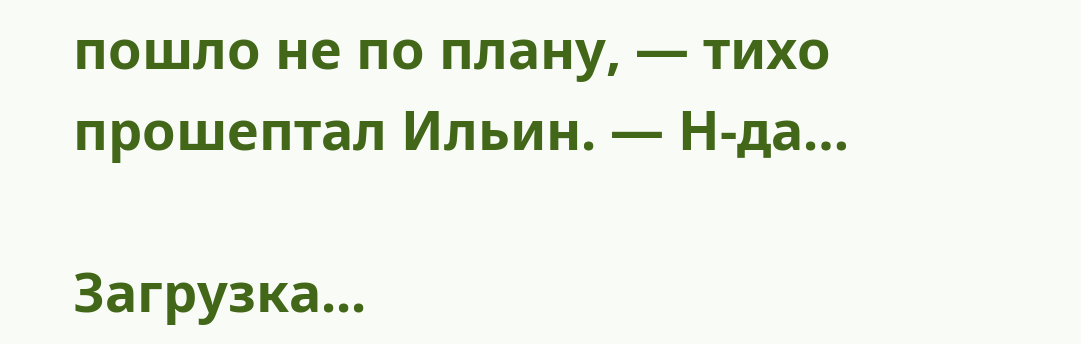пошло не по плану, — тихо прошептал Ильин. — Н-да…

Загрузка...